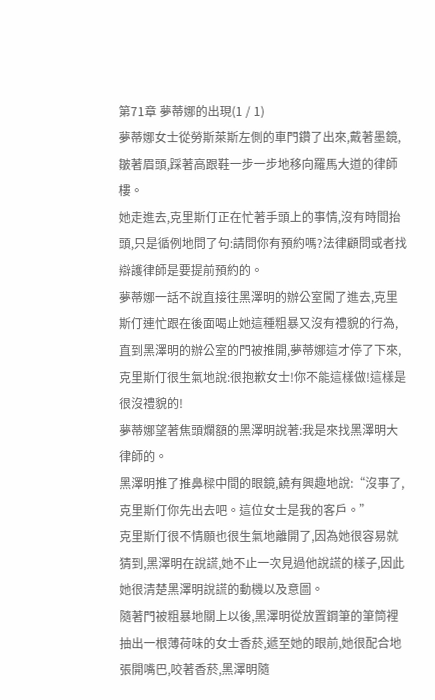第71章 夢蒂娜的出現(1 / 1)
夢蒂娜女士從勞斯萊斯左側的車門鑽了出來,戴著墨鏡,皺著眉頭,踩著高跟鞋一步一步地移向羅馬大道的律師樓。
她走進去,克里斯仃正在忙著手頭上的事情,沒有時間抬頭,只是循例地問了句:請問你有預約嗎?法律顧問或者找辯護律師是要提前預約的。
夢蒂娜一話不說直接往黑澤明的辦公室闖了進去,克里斯仃連忙跟在後面喝止她這種粗暴又沒有禮貌的行為,直到黑澤明的辦公室的門被推開,夢蒂娜這才停了下來,克里斯仃很生氣地說:很抱歉女士!你不能這樣做!這樣是很沒禮貌的!
夢蒂娜望著焦頭爛額的黑澤明說著:我是來找黑澤明大律師的。
黑澤明推了推鼻樑中間的眼鏡,饒有興趣地說:“沒事了,克里斯仃你先出去吧。這位女士是我的客戶。”
克里斯仃很不情願也很生氣地離開了,因為她很容易就猜到,黑澤明在說謊,她不止一次見過他說謊的樣子,因此她很清楚黑澤明說謊的動機以及意圖。
隨著門被粗暴地關上以後,黑澤明從放置鋼筆的筆筒裡抽出一根薄荷味的女士香菸,遞至她的眼前,她很配合地張開嘴巴,咬著香菸,黑澤明隨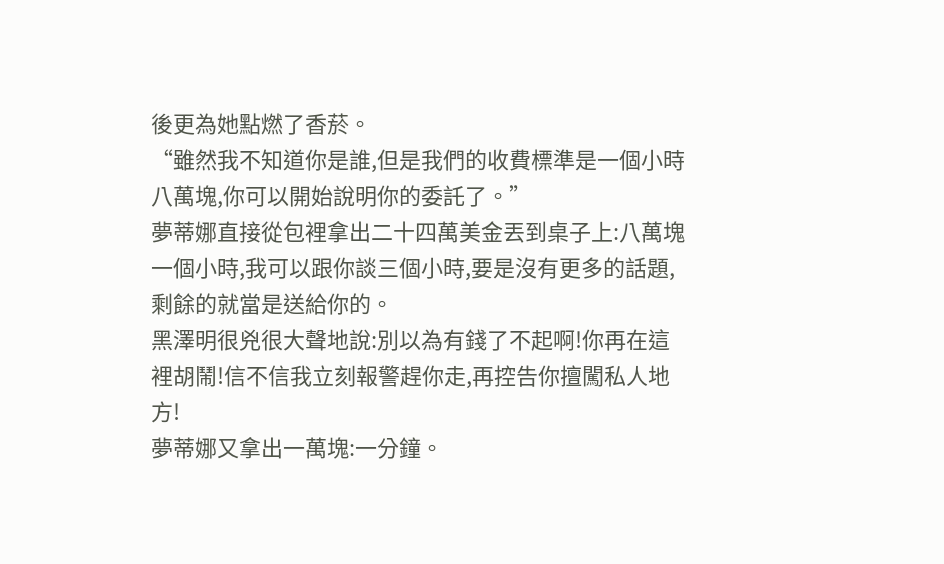後更為她點燃了香菸。
“雖然我不知道你是誰,但是我們的收費標準是一個小時八萬塊,你可以開始說明你的委託了。”
夢蒂娜直接從包裡拿出二十四萬美金丟到桌子上:八萬塊一個小時,我可以跟你談三個小時,要是沒有更多的話題,剩餘的就當是送給你的。
黑澤明很兇很大聲地說:別以為有錢了不起啊!你再在這裡胡鬧!信不信我立刻報警趕你走,再控告你擅闖私人地方!
夢蒂娜又拿出一萬塊:一分鐘。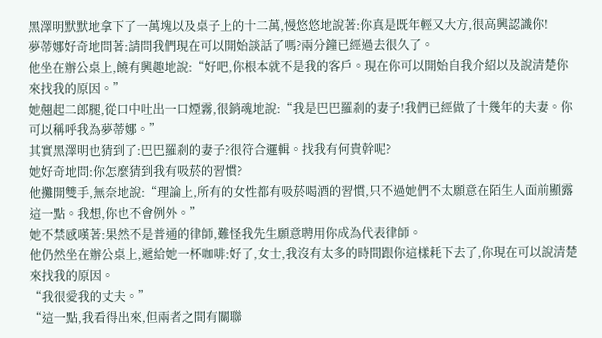黑澤明默默地拿下了一萬塊以及桌子上的十二萬,慢悠悠地說著:你真是既年輕又大方,很高興認識你!
夢蒂娜好奇地問著:請問我們現在可以開始談話了嗎?兩分鐘已經過去很久了。
他坐在辦公桌上,饒有興趣地說:“好吧,你根本就不是我的客戶。現在你可以開始自我介紹以及說清楚你來找我的原因。”
她翹起二郎腿,從口中吐出一口煙霧,很銷魂地說:“我是巴巴羅剎的妻子!我們已經做了十幾年的夫妻。你可以稱呼我為夢蒂娜。”
其實黑澤明也猜到了:巴巴羅剎的妻子?很符合邏輯。找我有何貴幹呢?
她好奇地問:你怎麼猜到我有吸菸的習慣?
他攤開雙手,無奈地說:“理論上,所有的女性都有吸菸喝酒的習慣,只不過她們不太願意在陌生人面前顯露這一點。我想,你也不會例外。”
她不禁感嘆著:果然不是普通的律師,難怪我先生願意聘用你成為代表律師。
他仍然坐在辦公桌上,遞給她一杯咖啡:好了,女士,我沒有太多的時間跟你這樣耗下去了,你現在可以說清楚來找我的原因。
“我很愛我的丈夫。”
“這一點,我看得出來,但兩者之間有關聯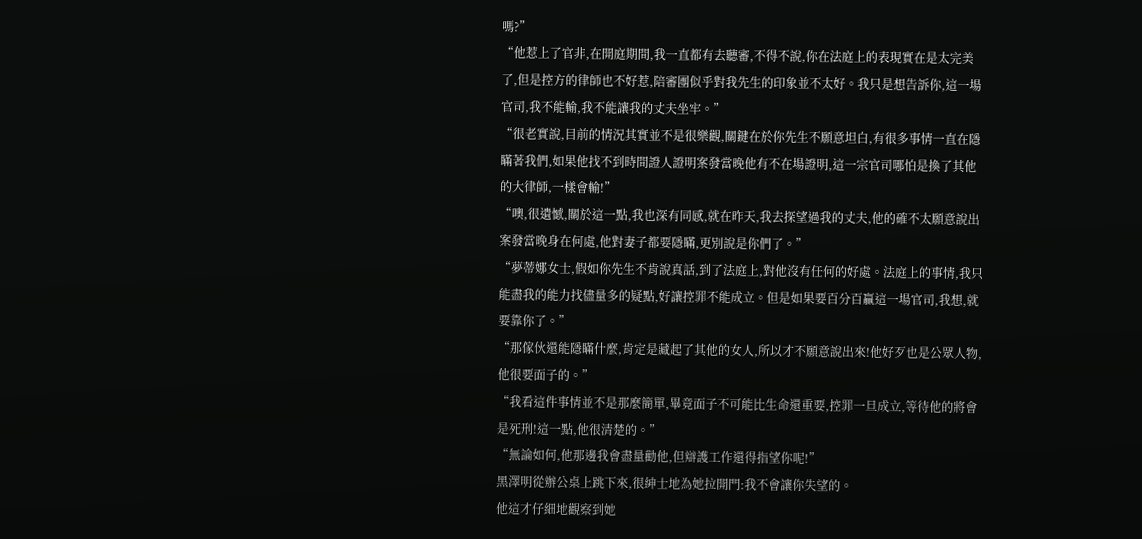嗎?”
“他惹上了官非,在開庭期間,我一直都有去聽審,不得不說,你在法庭上的表現實在是太完美了,但是控方的律師也不好惹,陪審團似乎對我先生的印象並不太好。我只是想告訴你,這一場官司,我不能輸,我不能讓我的丈夫坐牢。”
“很老實說,目前的情況其實並不是很樂觀,關鍵在於你先生不願意坦白,有很多事情一直在隱瞞著我們,如果他找不到時間證人證明案發當晚他有不在場證明,這一宗官司哪怕是換了其他的大律師,一樣會輸!”
“噢,很遺憾,關於這一點,我也深有同感,就在昨天,我去探望過我的丈夫,他的確不太願意說出案發當晚身在何處,他對妻子都要隱瞞,更別說是你們了。”
“夢蒂娜女士,假如你先生不肯說真話,到了法庭上,對他沒有任何的好處。法庭上的事情,我只能盡我的能力找儘量多的疑點,好讓控罪不能成立。但是如果要百分百贏這一場官司,我想,就要靠你了。”
“那傢伙還能隱瞞什麼,肯定是藏起了其他的女人,所以才不願意說出來!他好歹也是公眾人物,他很要面子的。”
“我看這件事情並不是那麼簡單,畢竟面子不可能比生命還重要,控罪一旦成立,等待他的將會是死刑!這一點,他很清楚的。”
“無論如何,他那邊我會盡量勸他,但辯護工作還得指望你呢!”
黑澤明從辦公桌上跳下來,很紳士地為她拉開門:我不會讓你失望的。
他這才仔細地觀察到她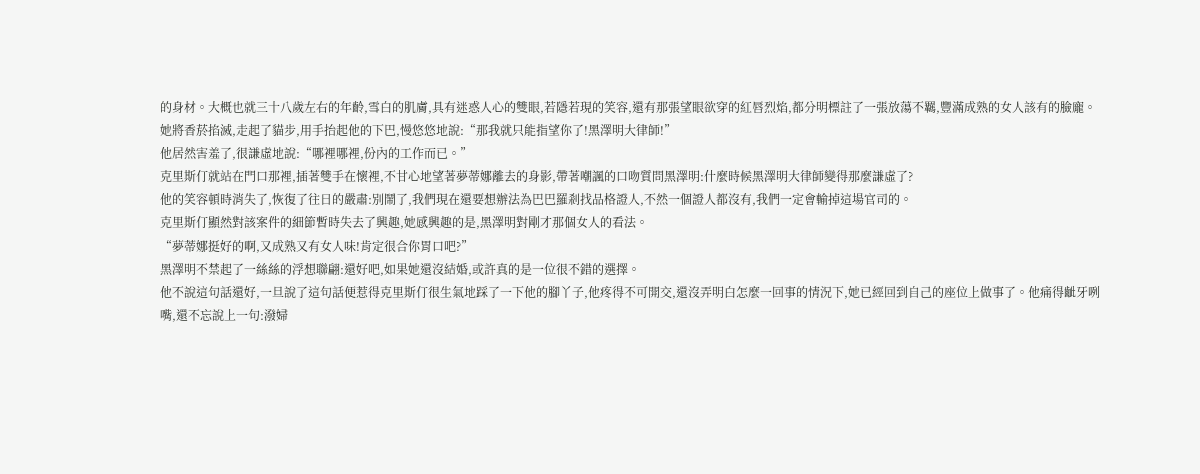的身材。大概也就三十八歲左右的年齡,雪白的肌膚,具有迷惑人心的雙眼,若隱若現的笑容,還有那張望眼欲穿的紅唇烈焰,都分明標註了一張放蕩不羈,豐滿成熟的女人該有的臉龐。
她將香菸掐滅,走起了貓步,用手抬起他的下巴,慢悠悠地說:“那我就只能指望你了!黑澤明大律師!”
他居然害羞了,很謙虛地說:“哪裡哪裡,份內的工作而已。”
克里斯仃就站在門口那裡,插著雙手在懷裡,不甘心地望著夢蒂娜離去的身影,帶著嘲諷的口吻質問黑澤明:什麼時候黑澤明大律師變得那麼謙虛了?
他的笑容頓時消失了,恢復了往日的嚴肅:別鬧了,我們現在還要想辦法為巴巴羅剎找品格證人,不然一個證人都沒有,我們一定會輸掉這場官司的。
克里斯仃顯然對該案件的細節暫時失去了興趣,她感興趣的是,黑澤明對剛才那個女人的看法。
“夢蒂娜挺好的啊,又成熟又有女人味!肯定很合你胃口吧?”
黑澤明不禁起了一絲絲的浮想聯翩:還好吧,如果她還沒結婚,或許真的是一位很不錯的選擇。
他不說這句話還好,一旦說了這句話便惹得克里斯仃很生氣地踩了一下他的腳丫子,他疼得不可開交,還沒弄明白怎麼一回事的情況下,她已經回到自己的座位上做事了。他痛得齜牙咧嘴,還不忘說上一句:潑婦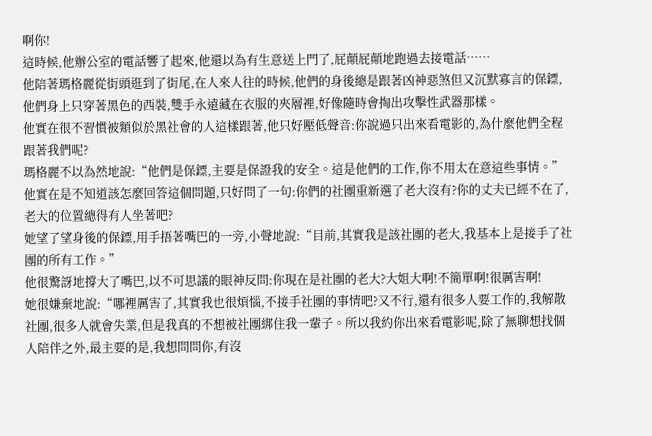啊你!
這時候,他辦公室的電話響了起來,他還以為有生意送上門了,屁顛屁顛地跑過去接電話……
他陪著瑪格麗從街頭逛到了街尾,在人來人往的時候,他們的身後總是跟著凶神惡煞但又沉默寡言的保鏢,他們身上只穿著黑色的西裝,雙手永遠藏在衣服的夾層裡,好像隨時會掏出攻擊性武器那樣。
他實在很不習慣被類似於黑社會的人這樣跟著,他只好壓低聲音:你說過只出來看電影的,為什麼他們全程跟著我們呢?
瑪格麗不以為然地說:“他們是保鏢,主要是保證我的安全。這是他們的工作,你不用太在意這些事情。”
他實在是不知道該怎麼回答這個問題,只好問了一句:你們的社團重新選了老大沒有?你的丈夫已經不在了,老大的位置總得有人坐著吧?
她望了望身後的保鏢,用手捂著嘴巴的一旁,小聲地說:“目前,其實我是該社團的老大,我基本上是接手了社團的所有工作。”
他很驚訝地撐大了嘴巴,以不可思議的眼神反問:你現在是社團的老大?大姐大啊!不簡單啊!很厲害啊!
她很嫌棄地說:“哪裡厲害了,其實我也很煩惱,不接手社團的事情吧?又不行,還有很多人要工作的,我解散社團,很多人就會失業,但是我真的不想被社團綁住我一輩子。所以我約你出來看電影呢,除了無聊想找個人陪伴之外,最主要的是,我想問問你,有沒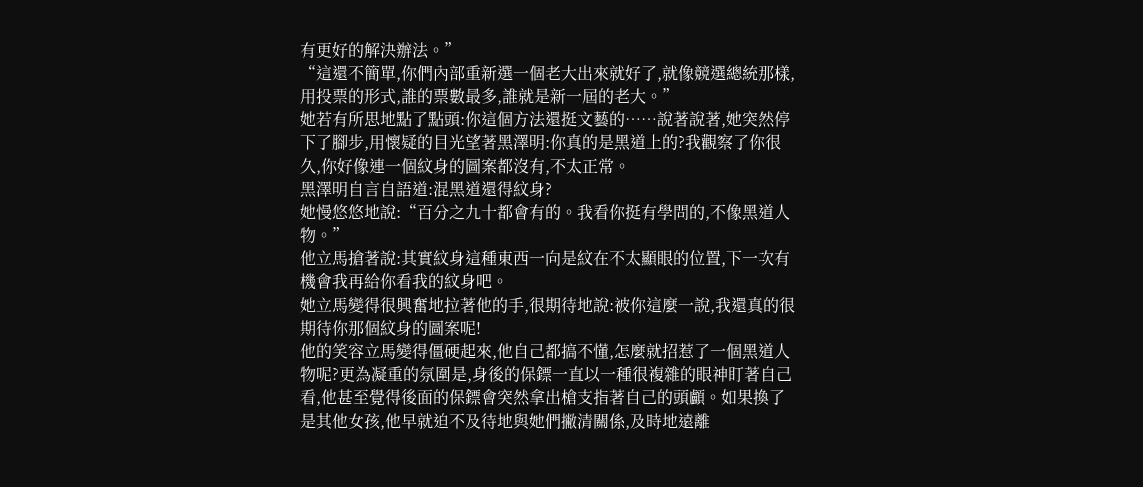有更好的解決辦法。”
“這還不簡單,你們內部重新選一個老大出來就好了,就像競選總統那樣,用投票的形式,誰的票數最多,誰就是新一屆的老大。”
她若有所思地點了點頭:你這個方法還挺文藝的……說著說著,她突然停下了腳步,用懷疑的目光望著黑澤明:你真的是黑道上的?我觀察了你很久,你好像連一個紋身的圖案都沒有,不太正常。
黑澤明自言自語道:混黑道還得紋身?
她慢悠悠地說:“百分之九十都會有的。我看你挺有學問的,不像黑道人物。”
他立馬搶著說:其實紋身這種東西一向是紋在不太顯眼的位置,下一次有機會我再給你看我的紋身吧。
她立馬變得很興奮地拉著他的手,很期待地說:被你這麼一說,我還真的很期待你那個紋身的圖案呢!
他的笑容立馬變得僵硬起來,他自己都搞不懂,怎麼就招惹了一個黑道人物呢?更為凝重的氛圍是,身後的保鏢一直以一種很複雜的眼神盯著自己看,他甚至覺得後面的保鏢會突然拿出槍支指著自己的頭顱。如果換了是其他女孩,他早就迫不及待地與她們撇清關係,及時地遠離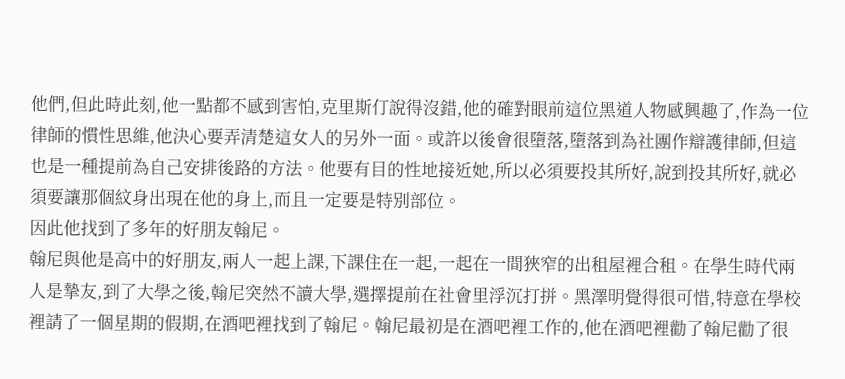他們,但此時此刻,他一點都不感到害怕,克里斯仃說得沒錯,他的確對眼前這位黑道人物感興趣了,作為一位律師的慣性思維,他決心要弄清楚這女人的另外一面。或許以後會很墮落,墮落到為社團作辯護律師,但這也是一種提前為自己安排後路的方法。他要有目的性地接近她,所以必須要投其所好,說到投其所好,就必須要讓那個紋身出現在他的身上,而且一定要是特別部位。
因此他找到了多年的好朋友翰尼。
翰尼與他是高中的好朋友,兩人一起上課,下課住在一起,一起在一間狹窄的出租屋裡合租。在學生時代兩人是摯友,到了大學之後,翰尼突然不讀大學,選擇提前在社會里浮沉打拼。黑澤明覺得很可惜,特意在學校裡請了一個星期的假期,在酒吧裡找到了翰尼。翰尼最初是在酒吧裡工作的,他在酒吧裡勸了翰尼勸了很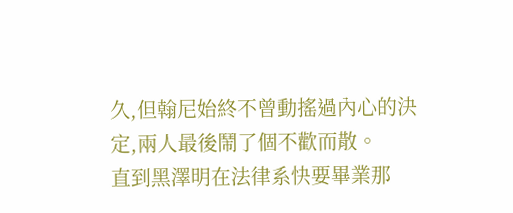久,但翰尼始終不曾動搖過內心的決定,兩人最後鬧了個不歡而散。
直到黑澤明在法律系快要畢業那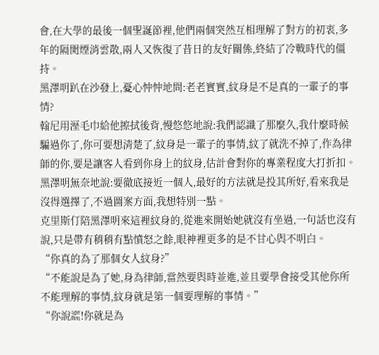會,在大學的最後一個聖誕節裡,他們兩個突然互相理解了對方的初衷,多年的隔閡煙消雲散,兩人又恢復了昔日的友好關係,終結了冷戰時代的僵持。
黑澤明趴在沙發上,憂心忡忡地問:老老實實,紋身是不是真的一輩子的事情?
翰尼用溼毛巾給他擦拭後背,慢悠悠地說:我們認識了那麼久,我什麼時候騙過你了,你可要想清楚了,紋身是一輩子的事情,紋了就洗不掉了,作為律師的你,要是讓客人看到你身上的紋身,估計會對你的專業程度大打折扣。
黑澤明無奈地說:要徹底接近一個人,最好的方法就是投其所好,看來我是沒得選擇了,不過圖案方面,我想特別一點。
克里斯仃陪黑澤明來這裡紋身的,從進來開始她就沒有坐過,一句話也沒有說,只是帶有稍稍有點憤怒之餘,眼神裡更多的是不甘心與不明白。
“你真的為了那個女人紋身?”
“不能說是為了她,身為律師,當然要與時並進,並且要學會接受其他你所不能理解的事情,紋身就是第一個要理解的事情。”
“你說謊!你就是為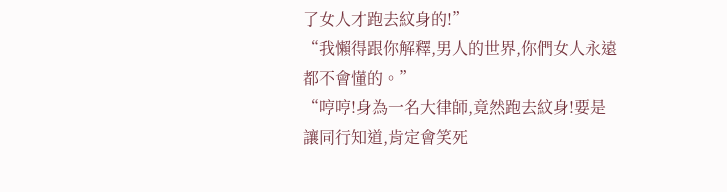了女人才跑去紋身的!”
“我懶得跟你解釋,男人的世界,你們女人永遠都不會懂的。”
“哼哼!身為一名大律師,竟然跑去紋身!要是讓同行知道,肯定會笑死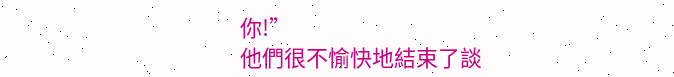你!”
他們很不愉快地結束了談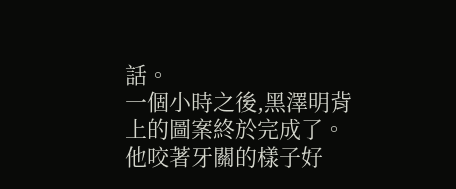話。
一個小時之後,黑澤明背上的圖案終於完成了。
他咬著牙關的樣子好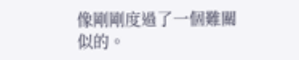像剛剛度過了一個難關似的。